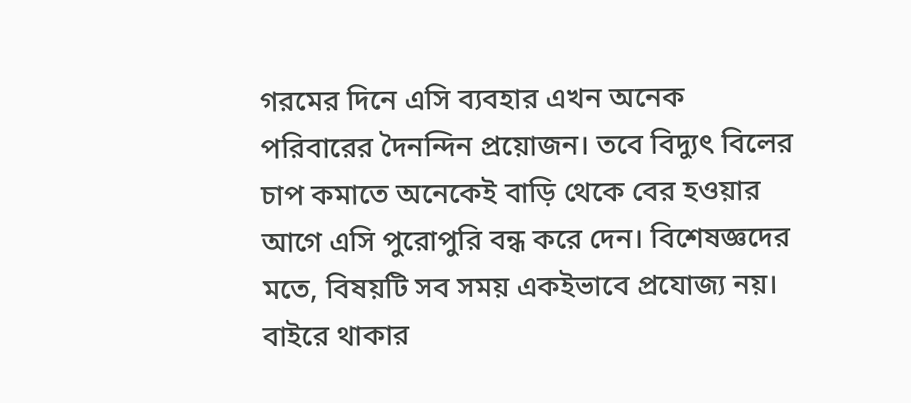গরমের দিনে এসি ব্যবহার এখন অনেক পরিবারের দৈনন্দিন প্রয়োজন। তবে বিদ্যুৎ বিলের চাপ কমাতে অনেকেই বাড়ি থেকে বের হওয়ার আগে এসি পুরোপুরি বন্ধ করে দেন। বিশেষজ্ঞদের মতে, বিষয়টি সব সময় একইভাবে প্রযোজ্য নয়। বাইরে থাকার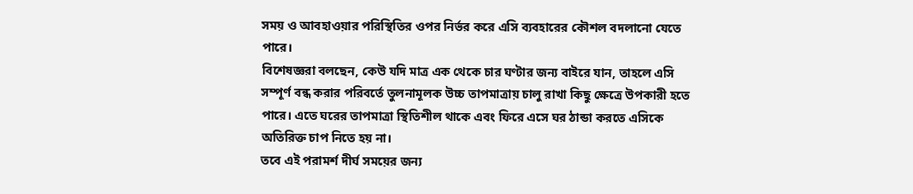সময় ও আবহাওয়ার পরিস্থিতির ওপর নির্ভর করে এসি ব্যবহারের কৌশল বদলানো যেতে পারে।
বিশেষজ্ঞরা বলছেন, কেউ যদি মাত্র এক থেকে চার ঘণ্টার জন্য বাইরে যান, তাহলে এসি সম্পূর্ণ বন্ধ করার পরিবর্তে তুলনামূলক উচ্চ তাপমাত্রায় চালু রাখা কিছু ক্ষেত্রে উপকারী হতে পারে। এতে ঘরের তাপমাত্রা স্থিতিশীল থাকে এবং ফিরে এসে ঘর ঠান্ডা করতে এসিকে অতিরিক্ত চাপ নিতে হয় না।
তবে এই পরামর্শ দীর্ঘ সময়ের জন্য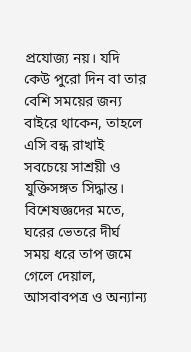প্রযোজ্য নয়। যদি কেউ পুরো দিন বা তার বেশি সময়ের জন্য বাইরে থাকেন, তাহলে এসি বন্ধ রাখাই সবচেয়ে সাশ্রয়ী ও যুক্তিসঙ্গত সিদ্ধান্ত।
বিশেষজ্ঞদের মতে, ঘরের ভেতরে দীর্ঘ সময় ধরে তাপ জমে গেলে দেয়াল, আসবাবপত্র ও অন্যান্য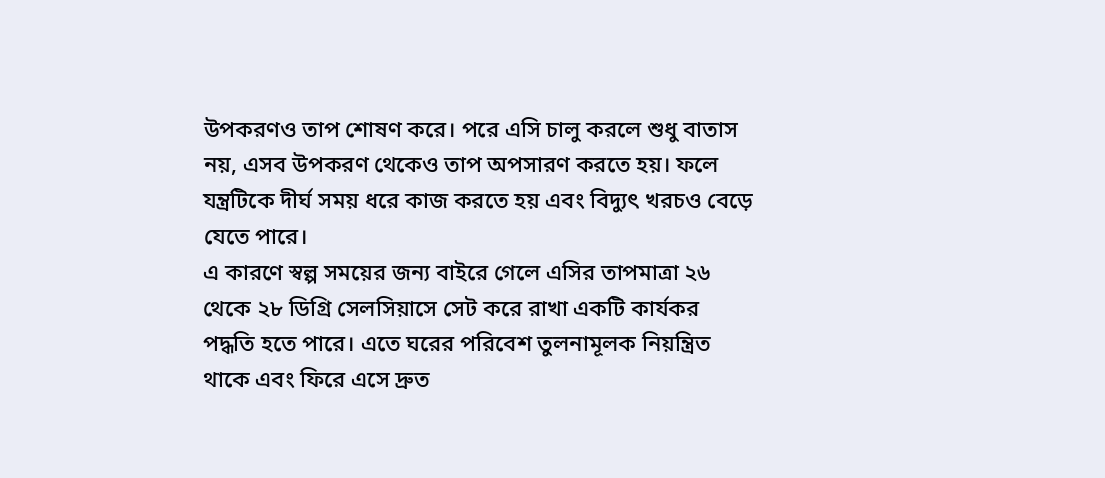উপকরণও তাপ শোষণ করে। পরে এসি চালু করলে শুধু বাতাস নয়, এসব উপকরণ থেকেও তাপ অপসারণ করতে হয়। ফলে যন্ত্রটিকে দীর্ঘ সময় ধরে কাজ করতে হয় এবং বিদ্যুৎ খরচও বেড়ে যেতে পারে।
এ কারণে স্বল্প সময়ের জন্য বাইরে গেলে এসির তাপমাত্রা ২৬ থেকে ২৮ ডিগ্রি সেলসিয়াসে সেট করে রাখা একটি কার্যকর পদ্ধতি হতে পারে। এতে ঘরের পরিবেশ তুলনামূলক নিয়ন্ত্রিত থাকে এবং ফিরে এসে দ্রুত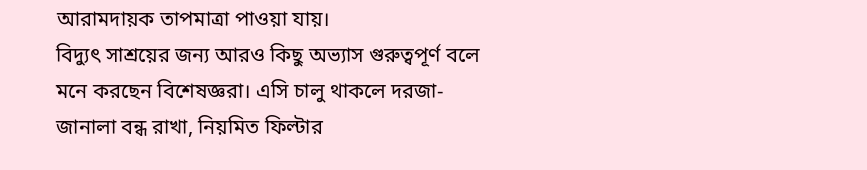আরামদায়ক তাপমাত্রা পাওয়া যায়।
বিদ্যুৎ সাশ্রয়ের জন্য আরও কিছু অভ্যাস গুরুত্বপূর্ণ বলে মনে করছেন বিশেষজ্ঞরা। এসি চালু থাকলে দরজা-জানালা বন্ধ রাখা, নিয়মিত ফিল্টার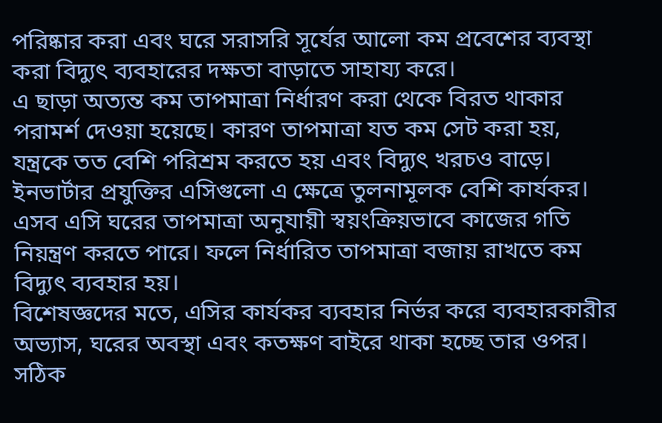পরিষ্কার করা এবং ঘরে সরাসরি সূর্যের আলো কম প্রবেশের ব্যবস্থা করা বিদ্যুৎ ব্যবহারের দক্ষতা বাড়াতে সাহায্য করে।
এ ছাড়া অত্যন্ত কম তাপমাত্রা নির্ধারণ করা থেকে বিরত থাকার পরামর্শ দেওয়া হয়েছে। কারণ তাপমাত্রা যত কম সেট করা হয়, যন্ত্রকে তত বেশি পরিশ্রম করতে হয় এবং বিদ্যুৎ খরচও বাড়ে।
ইনভার্টার প্রযুক্তির এসিগুলো এ ক্ষেত্রে তুলনামূলক বেশি কার্যকর। এসব এসি ঘরের তাপমাত্রা অনুযায়ী স্বয়ংক্রিয়ভাবে কাজের গতি নিয়ন্ত্রণ করতে পারে। ফলে নির্ধারিত তাপমাত্রা বজায় রাখতে কম বিদ্যুৎ ব্যবহার হয়।
বিশেষজ্ঞদের মতে, এসির কার্যকর ব্যবহার নির্ভর করে ব্যবহারকারীর অভ্যাস, ঘরের অবস্থা এবং কতক্ষণ বাইরে থাকা হচ্ছে তার ওপর। সঠিক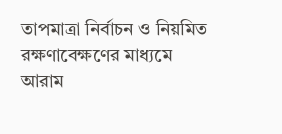তাপমাত্রা নির্বাচন ও নিয়মিত রক্ষণাবেক্ষণের মাধ্যমে আরাম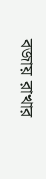বজায় রাখার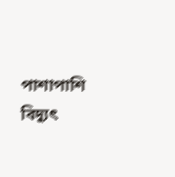পাশাপাশি বিদ্যুৎ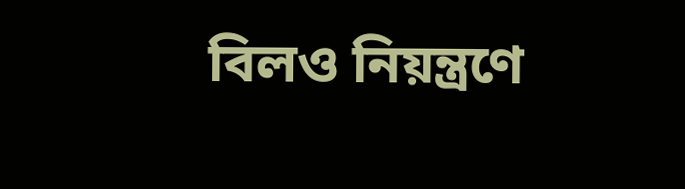বিলও নিয়ন্ত্রণে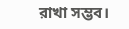রাখা সম্ভব।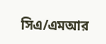সিএ/এমআর